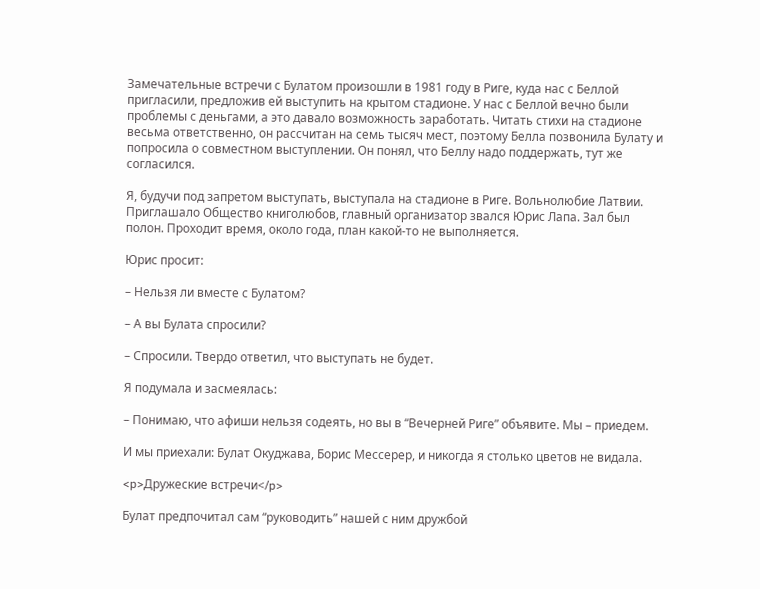Замечательные встречи с Булатом произошли в 1981 году в Риге, куда нас с Беллой пригласили, предложив ей выступить на крытом стадионе. У нас с Беллой вечно были проблемы с деньгами, а это давало возможность заработать. Читать стихи на стадионе весьма ответственно, он рассчитан на семь тысяч мест, поэтому Белла позвонила Булату и попросила о совместном выступлении. Он понял, что Беллу надо поддержать, тут же согласился.

Я, будучи под запретом выступать, выступала на стадионе в Риге. Вольнолюбие Латвии. Приглашало Общество книголюбов, главный организатор звался Юрис Лапа. Зал был полон. Проходит время, около года, план какой-то не выполняется.

Юрис просит:

– Нельзя ли вместе с Булатом?

– А вы Булата спросили?

– Спросили. Твердо ответил, что выступать не будет.

Я подумала и засмеялась:

– Понимаю, что афиши нельзя содеять, но вы в “Вечерней Риге” объявите. Мы – приедем.

И мы приехали: Булат Окуджава, Борис Мессерер, и никогда я столько цветов не видала.

<p>Дружеские встречи</p>

Булат предпочитал сам “руководить” нашей с ним дружбой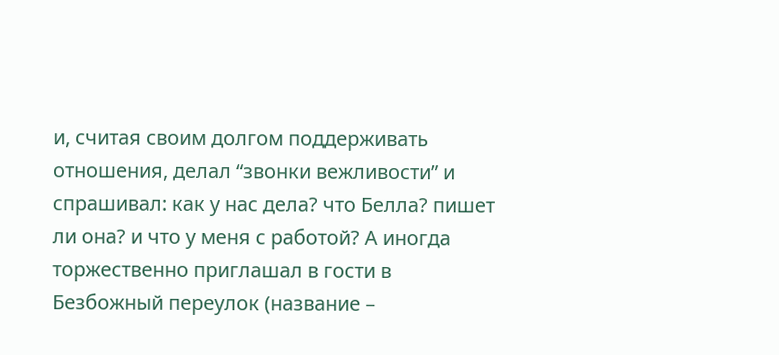и, считая своим долгом поддерживать отношения, делал “звонки вежливости” и спрашивал: как у нас дела? что Белла? пишет ли она? и что у меня с работой? А иногда торжественно приглашал в гости в Безбожный переулок (название –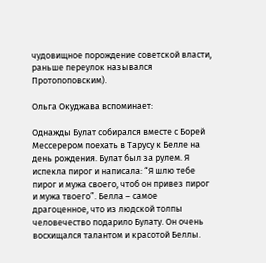чудовищное порождение советской власти, раньше переулок назывался Протопоповским).

Ольга Окуджава вспоминает:

Однажды Булат собирался вместе с Борей Мессерером поехать в Тарусу к Белле на день рождения. Булат был за рулем. Я испекла пирог и написала: “Я шлю тебе пирог и мужа своего, чтоб он привез пирог и мужа твоего”. Белла – самое драгоценное, что из людской толпы человечество подарило Булату. Он очень восхищался талантом и красотой Беллы.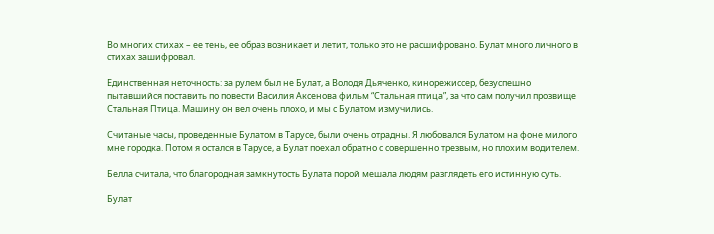Во многих стихах – ее тень, ее образ возникает и летит, только это не расшифровано. Булат много личного в стихах зашифровал.

Единственная неточность: за рулем был не Булат, а Володя Дьяченко, кинорежиссер, безуспешно пытавшийся поставить по повести Василия Аксенова фильм “Стальная птица”, за что сам получил прозвище Стальная Птица. Машину он вел очень плохо, и мы с Булатом измучились.

Считаные часы, проведенные Булатом в Тарусе, были очень отрадны. Я любовался Булатом на фоне милого мне городка. Потом я остался в Тарусе, а Булат поехал обратно с совершенно трезвым, но плохим водителем.

Белла считала, что благородная замкнутость Булата порой мешала людям разглядеть его истинную суть.

Булат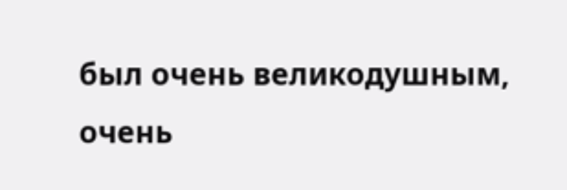был очень великодушным, очень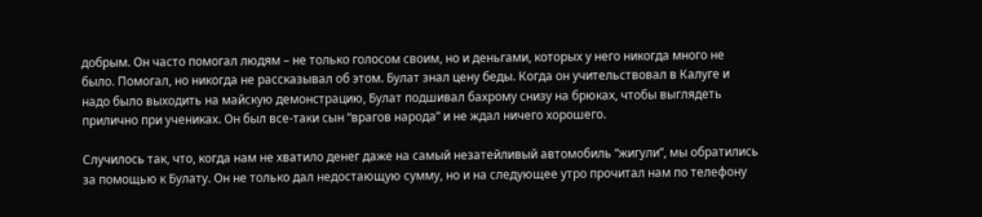добрым. Он часто помогал людям – не только голосом своим, но и деньгами, которых у него никогда много не было. Помогал, но никогда не рассказывал об этом. Булат знал цену беды. Когда он учительствовал в Калуге и надо было выходить на майскую демонстрацию, Булат подшивал бахрому снизу на брюках, чтобы выглядеть прилично при учениках. Он был все-таки сын “врагов народа” и не ждал ничего хорошего.

Случилось так, что, когда нам не хватило денег даже на самый незатейливый автомобиль “жигули”, мы обратились за помощью к Булату. Он не только дал недостающую сумму, но и на следующее утро прочитал нам по телефону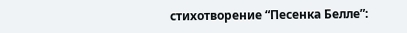стихотворение “Песенка Белле”: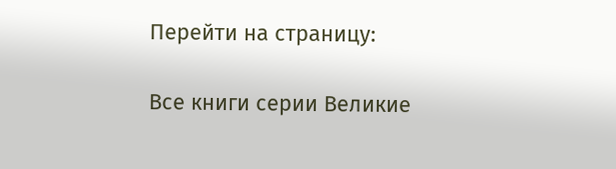Перейти на страницу:

Все книги серии Великие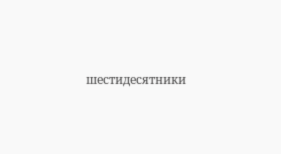шестидесятники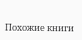Похожие книги